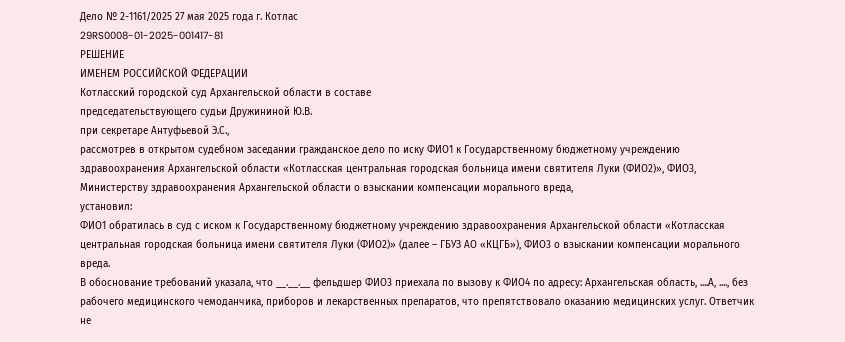Дело № 2-1161/2025 27 мая 2025 года г. Котлас
29RS0008-01-2025-001417-81
РЕШЕНИЕ
ИМЕНЕМ РОССИЙСКОЙ ФЕДЕРАЦИИ
Котласский городской суд Архангельской области в составе
председательствующего судьи Дружининой Ю.В.
при секретаре Антуфьевой Э.С.,
рассмотрев в открытом судебном заседании гражданское дело по иску ФИО1 к Государственному бюджетному учреждению здравоохранения Архангельской области «Котласская центральная городская больница имени святителя Луки (ФИО2)», ФИО3, Министерству здравоохранения Архангельской области о взыскании компенсации морального вреда,
установил:
ФИО1 обратилась в суд с иском к Государственному бюджетному учреждению здравоохранения Архангельской области «Котласская центральная городская больница имени святителя Луки (ФИО2)» (далее – ГБУЗ АО «КЦГБ»), ФИО3 о взыскании компенсации морального вреда.
В обоснование требований указала, что __.__.__ фельдшер ФИО3 приехала по вызову к ФИО4 по адресу: Архангельская область, ....А, ...., без рабочего медицинского чемоданчика, приборов и лекарственных препаратов, что препятствовало оказанию медицинских услуг. Ответчик не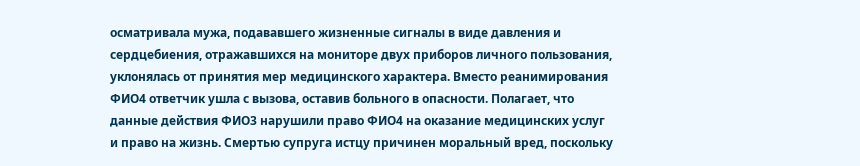осматривала мужа, подававшего жизненные сигналы в виде давления и сердцебиения, отражавшихся на мониторе двух приборов личного пользования, уклонялась от принятия мер медицинского характера. Вместо реанимирования ФИО4 ответчик ушла с вызова, оставив больного в опасности. Полагает, что данные действия ФИО3 нарушили право ФИО4 на оказание медицинских услуг и право на жизнь. Смертью супруга истцу причинен моральный вред, поскольку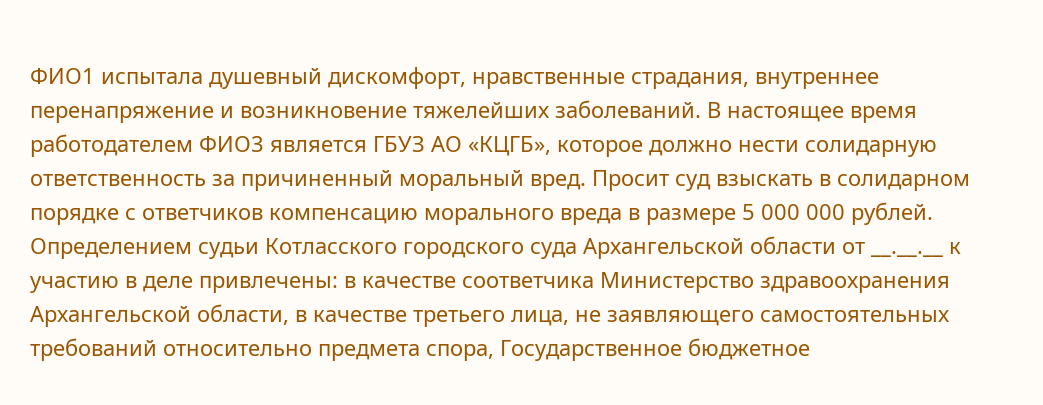ФИО1 испытала душевный дискомфорт, нравственные страдания, внутреннее перенапряжение и возникновение тяжелейших заболеваний. В настоящее время работодателем ФИО3 является ГБУЗ АО «КЦГБ», которое должно нести солидарную ответственность за причиненный моральный вред. Просит суд взыскать в солидарном порядке с ответчиков компенсацию морального вреда в размере 5 000 000 рублей.
Определением судьи Котласского городского суда Архангельской области от __.__.__ к участию в деле привлечены: в качестве соответчика Министерство здравоохранения Архангельской области, в качестве третьего лица, не заявляющего самостоятельных требований относительно предмета спора, Государственное бюджетное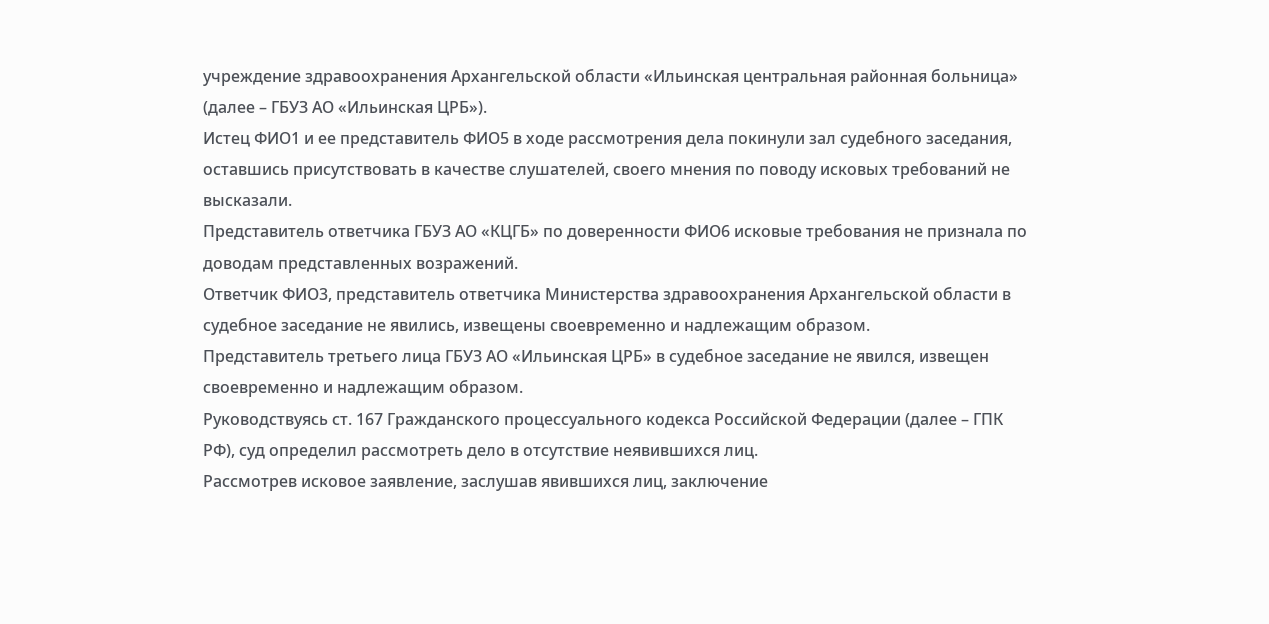учреждение здравоохранения Архангельской области «Ильинская центральная районная больница» (далее – ГБУЗ АО «Ильинская ЦРБ»).
Истец ФИО1 и ее представитель ФИО5 в ходе рассмотрения дела покинули зал судебного заседания, оставшись присутствовать в качестве слушателей, своего мнения по поводу исковых требований не высказали.
Представитель ответчика ГБУЗ АО «КЦГБ» по доверенности ФИО6 исковые требования не признала по доводам представленных возражений.
Ответчик ФИО3, представитель ответчика Министерства здравоохранения Архангельской области в судебное заседание не явились, извещены своевременно и надлежащим образом.
Представитель третьего лица ГБУЗ АО «Ильинская ЦРБ» в судебное заседание не явился, извещен своевременно и надлежащим образом.
Руководствуясь ст. 167 Гражданского процессуального кодекса Российской Федерации (далее – ГПК РФ), суд определил рассмотреть дело в отсутствие неявившихся лиц.
Рассмотрев исковое заявление, заслушав явившихся лиц, заключение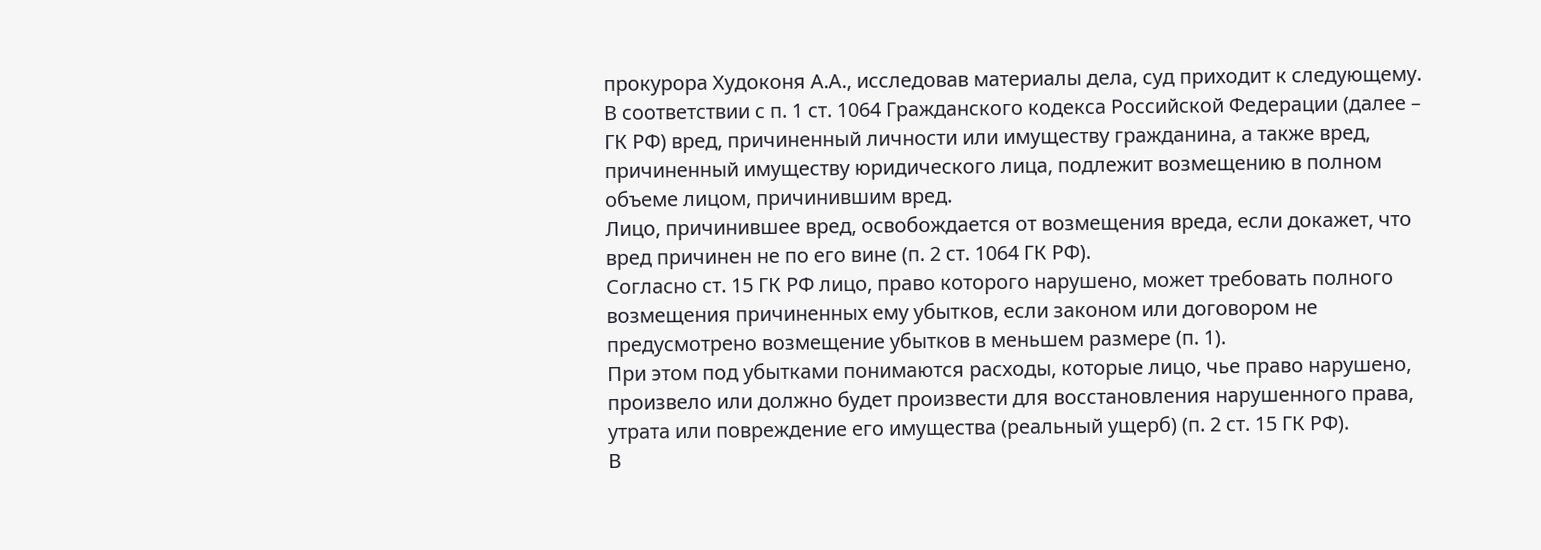прокурора Худоконя А.А., исследовав материалы дела, суд приходит к следующему.
В соответствии с п. 1 ст. 1064 Гражданского кодекса Российской Федерации (далее – ГК РФ) вред, причиненный личности или имуществу гражданина, а также вред, причиненный имуществу юридического лица, подлежит возмещению в полном объеме лицом, причинившим вред.
Лицо, причинившее вред, освобождается от возмещения вреда, если докажет, что вред причинен не по его вине (п. 2 ст. 1064 ГК РФ).
Согласно ст. 15 ГК РФ лицо, право которого нарушено, может требовать полного возмещения причиненных ему убытков, если законом или договором не предусмотрено возмещение убытков в меньшем размере (п. 1).
При этом под убытками понимаются расходы, которые лицо, чье право нарушено, произвело или должно будет произвести для восстановления нарушенного права, утрата или повреждение его имущества (реальный ущерб) (п. 2 ст. 15 ГК РФ).
В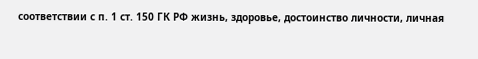соответствии с п. 1 ст. 150 ГК РФ жизнь, здоровье, достоинство личности, личная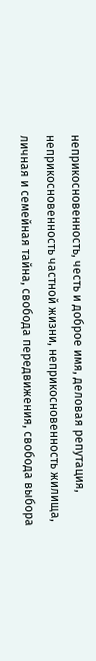неприкосновенность, честь и доброе имя, деловая репутация, неприкосновенность частной жизни, неприкосновенность жилища, личная и семейная тайна, свобода передвижения, свобода выбора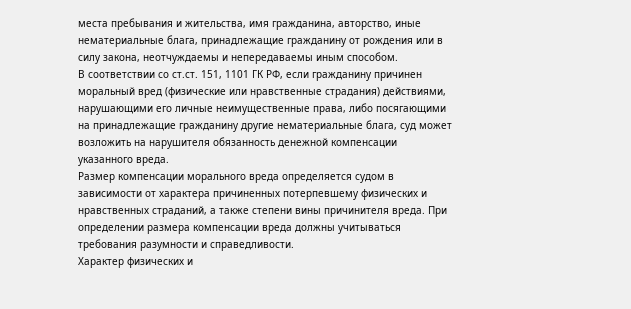места пребывания и жительства, имя гражданина, авторство, иные нематериальные блага, принадлежащие гражданину от рождения или в силу закона, неотчуждаемы и непередаваемы иным способом.
В соответствии со ст.ст. 151, 1101 ГК РФ, если гражданину причинен моральный вред (физические или нравственные страдания) действиями, нарушающими его личные неимущественные права, либо посягающими на принадлежащие гражданину другие нематериальные блага, суд может возложить на нарушителя обязанность денежной компенсации указанного вреда.
Размер компенсации морального вреда определяется судом в зависимости от характера причиненных потерпевшему физических и нравственных страданий, а также степени вины причинителя вреда. При определении размера компенсации вреда должны учитываться требования разумности и справедливости.
Характер физических и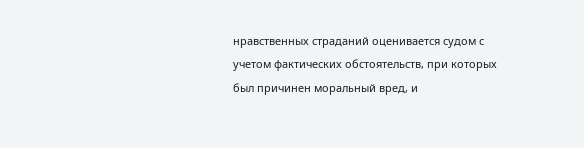нравственных страданий оценивается судом с учетом фактических обстоятельств, при которых был причинен моральный вред, и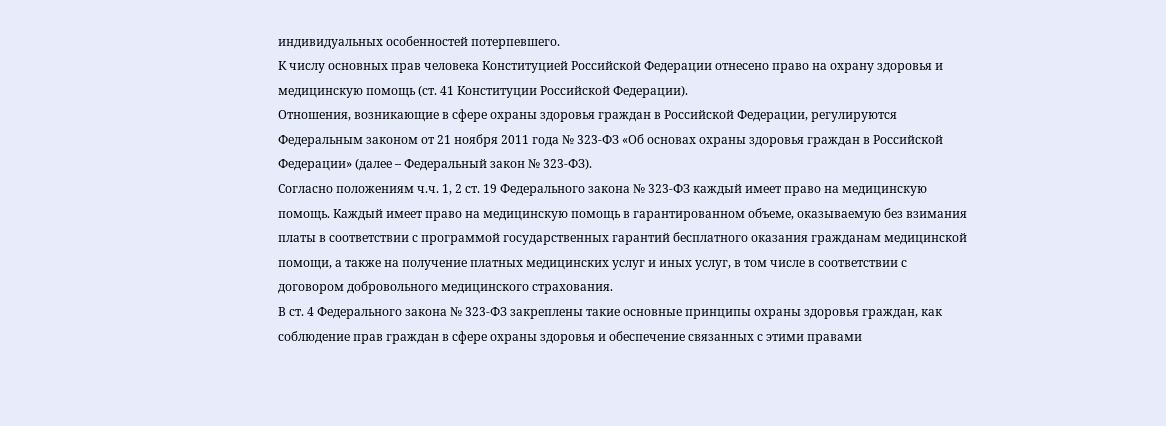индивидуальных особенностей потерпевшего.
К числу основных прав человека Конституцией Российской Федерации отнесено право на охрану здоровья и медицинскую помощь (ст. 41 Конституции Российской Федерации).
Отношения, возникающие в сфере охраны здоровья граждан в Российской Федерации, регулируются Федеральным законом от 21 ноября 2011 года № 323-ФЗ «Об основах охраны здоровья граждан в Российской Федерации» (далее – Федеральный закон № 323-ФЗ).
Согласно положениям ч.ч. 1, 2 ст. 19 Федерального закона № 323-ФЗ каждый имеет право на медицинскую помощь. Каждый имеет право на медицинскую помощь в гарантированном объеме, оказываемую без взимания платы в соответствии с программой государственных гарантий бесплатного оказания гражданам медицинской помощи, а также на получение платных медицинских услуг и иных услуг, в том числе в соответствии с договором добровольного медицинского страхования.
В ст. 4 Федерального закона № 323-ФЗ закреплены такие основные принципы охраны здоровья граждан, как соблюдение прав граждан в сфере охраны здоровья и обеспечение связанных с этими правами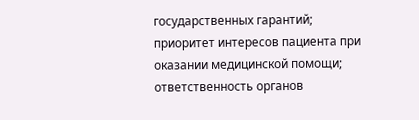государственных гарантий; приоритет интересов пациента при оказании медицинской помощи; ответственность органов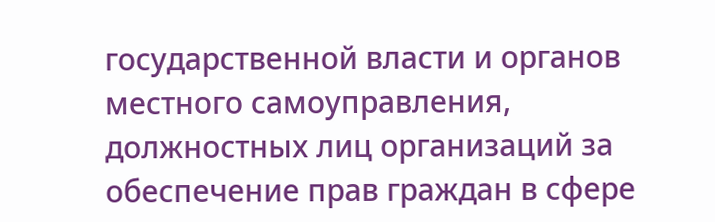государственной власти и органов местного самоуправления, должностных лиц организаций за обеспечение прав граждан в сфере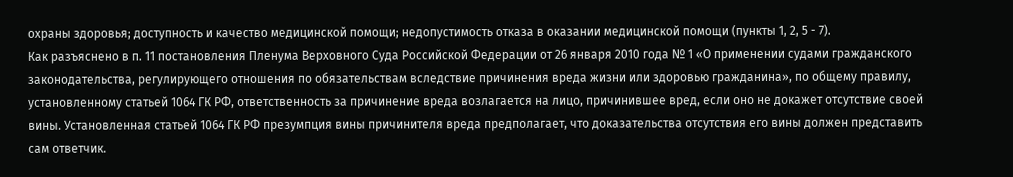охраны здоровья; доступность и качество медицинской помощи; недопустимость отказа в оказании медицинской помощи (пункты 1, 2, 5 - 7).
Как разъяснено в п. 11 постановления Пленума Верховного Суда Российской Федерации от 26 января 2010 года № 1 «О применении судами гражданского законодательства, регулирующего отношения по обязательствам вследствие причинения вреда жизни или здоровью гражданина», по общему правилу, установленному статьей 1064 ГК РФ, ответственность за причинение вреда возлагается на лицо, причинившее вред, если оно не докажет отсутствие своей вины. Установленная статьей 1064 ГК РФ презумпция вины причинителя вреда предполагает, что доказательства отсутствия его вины должен представить сам ответчик.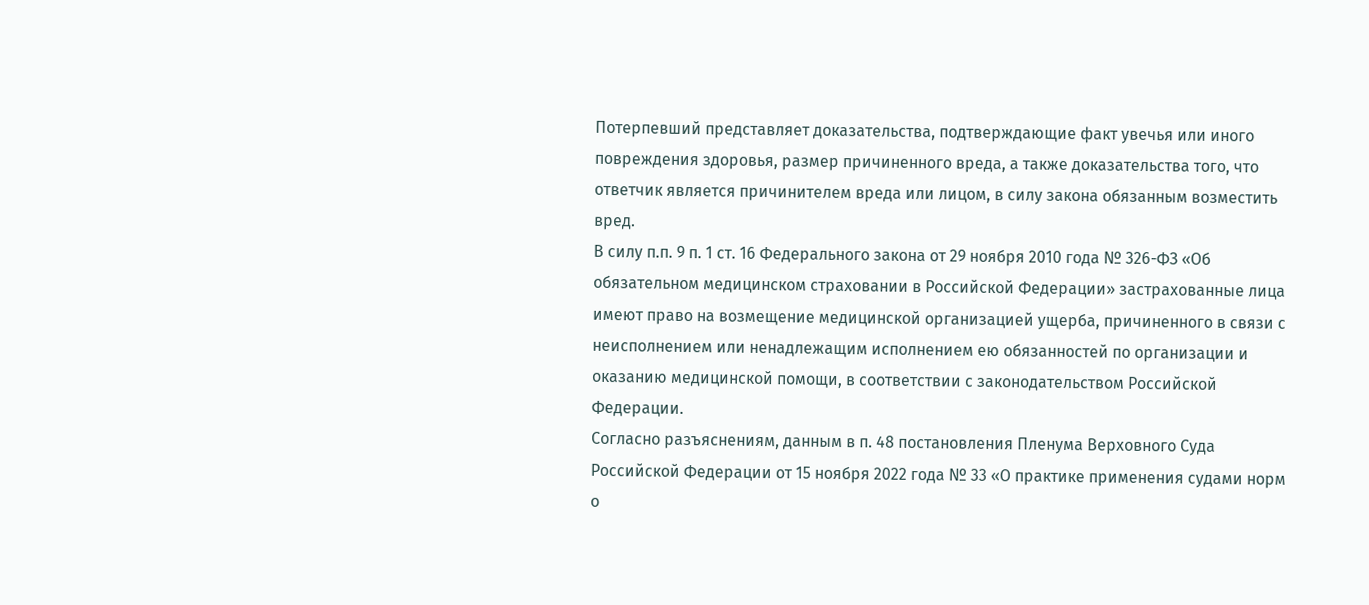Потерпевший представляет доказательства, подтверждающие факт увечья или иного повреждения здоровья, размер причиненного вреда, а также доказательства того, что ответчик является причинителем вреда или лицом, в силу закона обязанным возместить вред.
В силу п.п. 9 п. 1 ст. 16 Федерального закона от 29 ноября 2010 года № 326-ФЗ «Об обязательном медицинском страховании в Российской Федерации» застрахованные лица имеют право на возмещение медицинской организацией ущерба, причиненного в связи с неисполнением или ненадлежащим исполнением ею обязанностей по организации и оказанию медицинской помощи, в соответствии с законодательством Российской Федерации.
Согласно разъяснениям, данным в п. 48 постановления Пленума Верховного Суда Российской Федерации от 15 ноября 2022 года № 33 «О практике применения судами норм о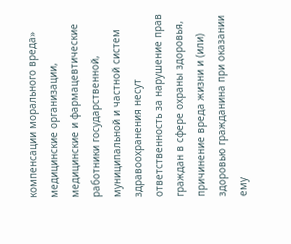компенсации морального вреда» медицинские организации, медицинские и фармацевтические работники государственной, муниципальной и частной систем здравоохранения несут ответственность за нарушение прав граждан в сфере охраны здоровья, причинение вреда жизни и (или) здоровью гражданина при оказании ему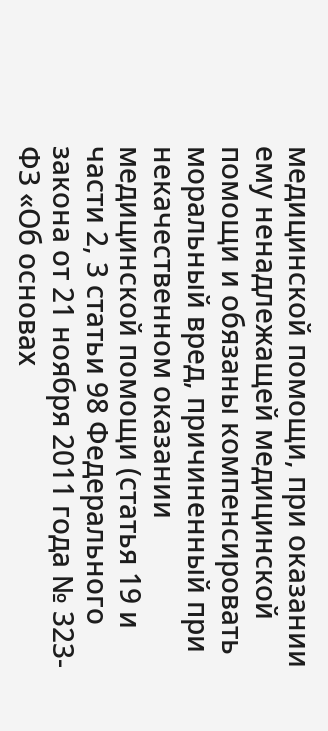медицинской помощи, при оказании ему ненадлежащей медицинской помощи и обязаны компенсировать моральный вред, причиненный при некачественном оказании медицинской помощи (статья 19 и части 2, 3 статьи 98 Федерального закона от 21 ноября 2011 года № 323-ФЗ «Об основах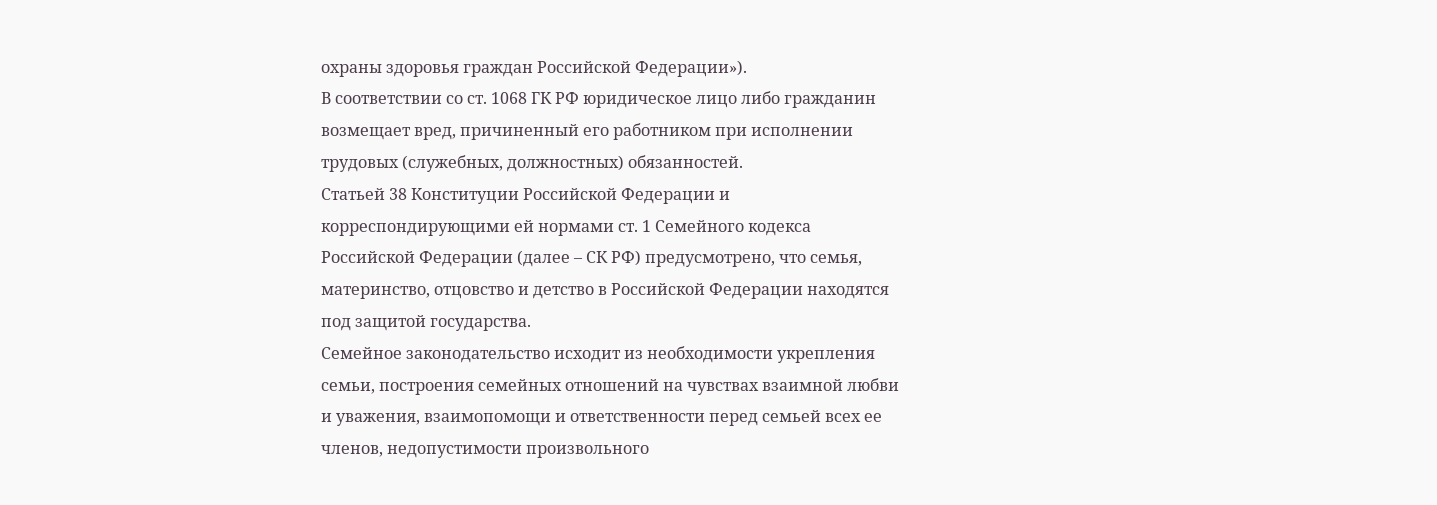охраны здоровья граждан Российской Федерации»).
В соответствии со ст. 1068 ГК РФ юридическое лицо либо гражданин возмещает вред, причиненный его работником при исполнении трудовых (служебных, должностных) обязанностей.
Статьей 38 Конституции Российской Федерации и корреспондирующими ей нормами ст. 1 Семейного кодекса Российской Федерации (далее – СК РФ) предусмотрено, что семья, материнство, отцовство и детство в Российской Федерации находятся под защитой государства.
Семейное законодательство исходит из необходимости укрепления семьи, построения семейных отношений на чувствах взаимной любви и уважения, взаимопомощи и ответственности перед семьей всех ее членов, недопустимости произвольного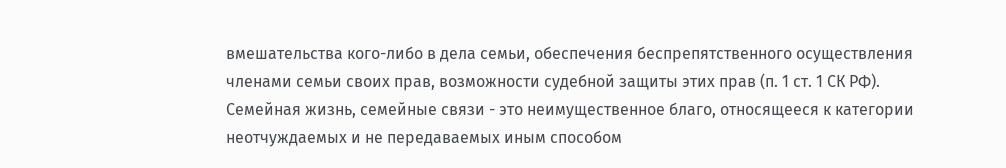вмешательства кого-либо в дела семьи, обеспечения беспрепятственного осуществления членами семьи своих прав, возможности судебной защиты этих прав (п. 1 ст. 1 СК РФ).
Семейная жизнь, семейные связи - это неимущественное благо, относящееся к категории неотчуждаемых и не передаваемых иным способом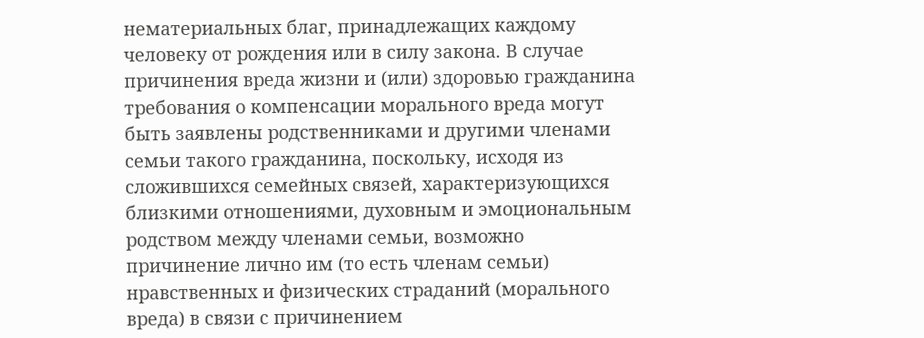нематериальных благ, принадлежащих каждому человеку от рождения или в силу закона. В случае причинения вреда жизни и (или) здоровью гражданина требования о компенсации морального вреда могут быть заявлены родственниками и другими членами семьи такого гражданина, поскольку, исходя из сложившихся семейных связей, характеризующихся близкими отношениями, духовным и эмоциональным родством между членами семьи, возможно причинение лично им (то есть членам семьи) нравственных и физических страданий (морального вреда) в связи с причинением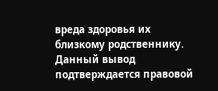вреда здоровья их близкому родственнику.
Данный вывод подтверждается правовой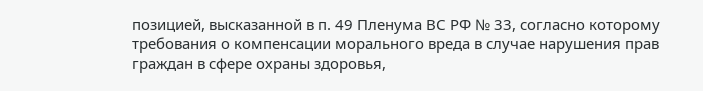позицией, высказанной в п. 49 Пленума ВС РФ № 33, согласно которому требования о компенсации морального вреда в случае нарушения прав граждан в сфере охраны здоровья,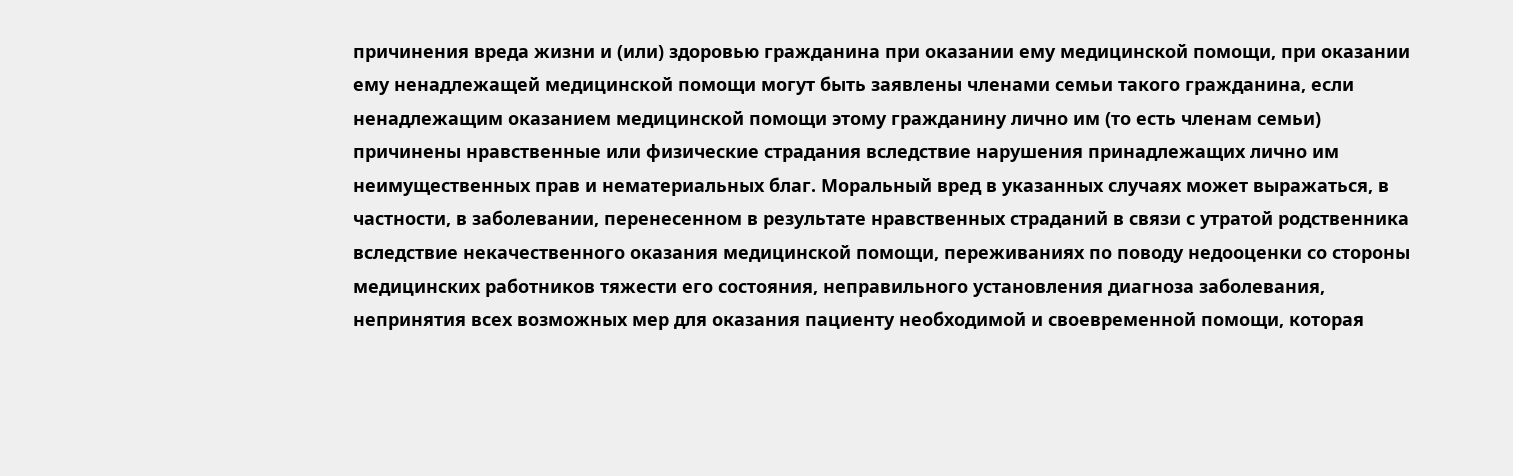причинения вреда жизни и (или) здоровью гражданина при оказании ему медицинской помощи, при оказании ему ненадлежащей медицинской помощи могут быть заявлены членами семьи такого гражданина, если ненадлежащим оказанием медицинской помощи этому гражданину лично им (то есть членам семьи) причинены нравственные или физические страдания вследствие нарушения принадлежащих лично им неимущественных прав и нематериальных благ. Моральный вред в указанных случаях может выражаться, в частности, в заболевании, перенесенном в результате нравственных страданий в связи с утратой родственника вследствие некачественного оказания медицинской помощи, переживаниях по поводу недооценки со стороны медицинских работников тяжести его состояния, неправильного установления диагноза заболевания, непринятия всех возможных мер для оказания пациенту необходимой и своевременной помощи, которая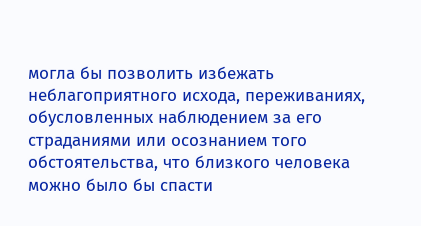могла бы позволить избежать неблагоприятного исхода, переживаниях, обусловленных наблюдением за его страданиями или осознанием того обстоятельства, что близкого человека можно было бы спасти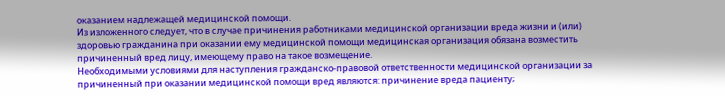оказанием надлежащей медицинской помощи.
Из изложенного следует, что в случае причинения работниками медицинской организации вреда жизни и (или) здоровью гражданина при оказании ему медицинской помощи медицинская организация обязана возместить причиненный вред лицу, имеющему право на такое возмещение.
Необходимыми условиями для наступления гражданско-правовой ответственности медицинской организации за причиненный при оказании медицинской помощи вред являются: причинение вреда пациенту;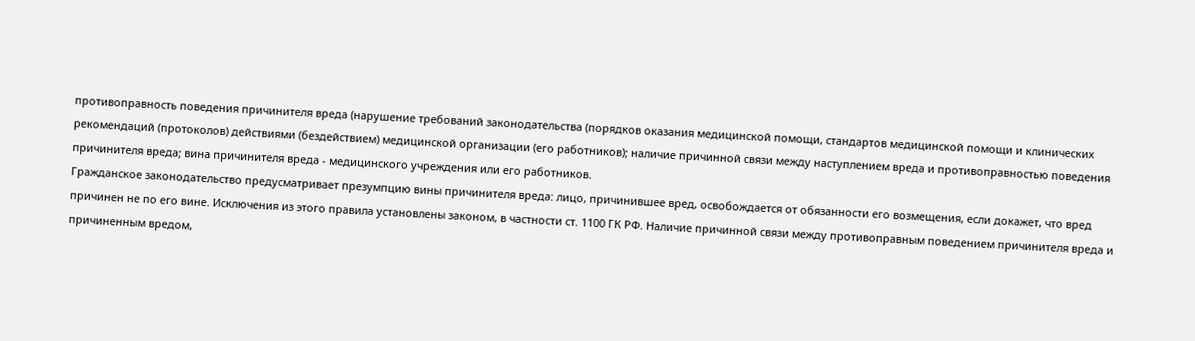противоправность поведения причинителя вреда (нарушение требований законодательства (порядков оказания медицинской помощи, стандартов медицинской помощи и клинических рекомендаций (протоколов) действиями (бездействием) медицинской организации (его работников); наличие причинной связи между наступлением вреда и противоправностью поведения причинителя вреда; вина причинителя вреда - медицинского учреждения или его работников.
Гражданское законодательство предусматривает презумпцию вины причинителя вреда: лицо, причинившее вред, освобождается от обязанности его возмещения, если докажет, что вред причинен не по его вине. Исключения из этого правила установлены законом, в частности ст. 1100 ГК РФ. Наличие причинной связи между противоправным поведением причинителя вреда и причиненным вредом,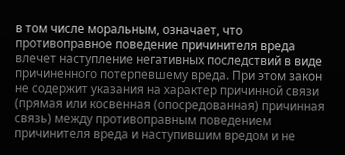в том числе моральным, означает, что противоправное поведение причинителя вреда влечет наступление негативных последствий в виде причиненного потерпевшему вреда. При этом закон не содержит указания на характер причинной связи (прямая или косвенная (опосредованная) причинная связь) между противоправным поведением причинителя вреда и наступившим вредом и не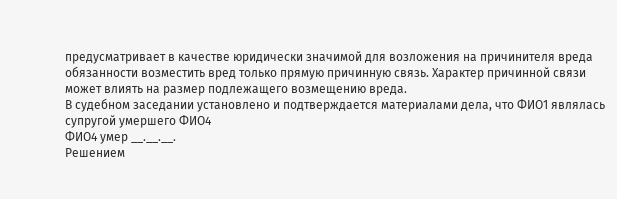предусматривает в качестве юридически значимой для возложения на причинителя вреда обязанности возместить вред только прямую причинную связь. Характер причинной связи может влиять на размер подлежащего возмещению вреда.
В судебном заседании установлено и подтверждается материалами дела, что ФИО1 являлась супругой умершего ФИО4
ФИО4 умер __.__.__.
Решением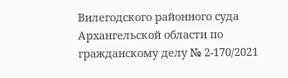Вилегодского районного суда Архангельской области по гражданскому делу № 2-170/2021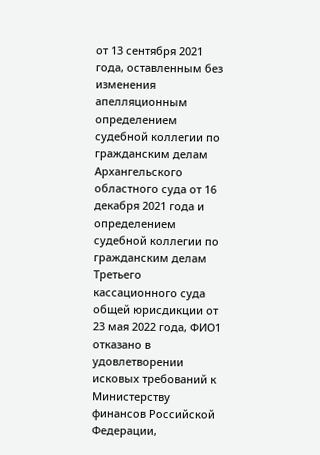от 13 сентября 2021 года, оставленным без изменения апелляционным определением судебной коллегии по гражданским делам Архангельского областного суда от 16 декабря 2021 года и определением судебной коллегии по гражданским делам Третьего кассационного суда общей юрисдикции от 23 мая 2022 года, ФИО1 отказано в удовлетворении исковых требований к Министерству финансов Российской Федерации,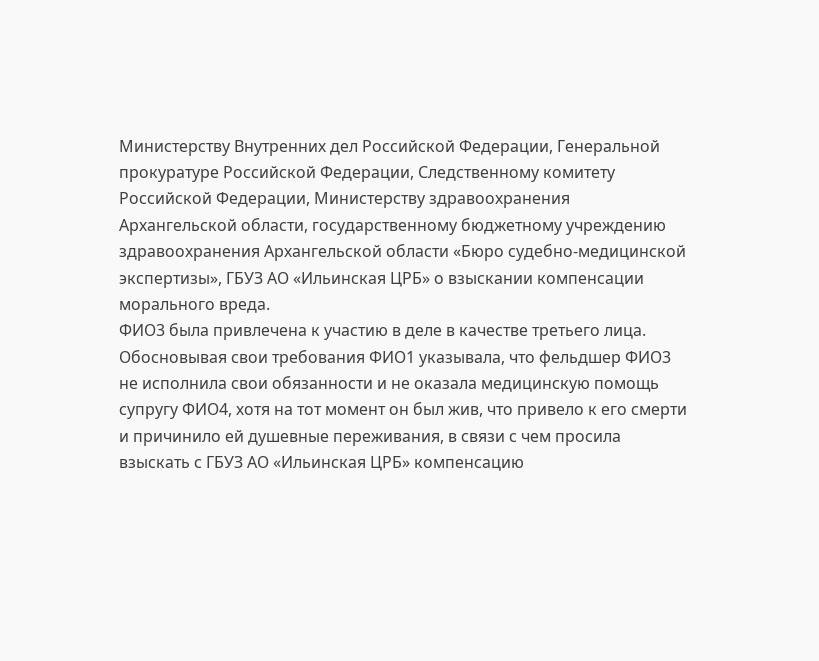Министерству Внутренних дел Российской Федерации, Генеральной прокуратуре Российской Федерации, Следственному комитету Российской Федерации, Министерству здравоохранения Архангельской области, государственному бюджетному учреждению здравоохранения Архангельской области «Бюро судебно-медицинской экспертизы», ГБУЗ АО «Ильинская ЦРБ» о взыскании компенсации морального вреда.
ФИО3 была привлечена к участию в деле в качестве третьего лица.
Обосновывая свои требования ФИО1 указывала, что фельдшер ФИО3 не исполнила свои обязанности и не оказала медицинскую помощь супругу ФИО4, хотя на тот момент он был жив, что привело к его смерти и причинило ей душевные переживания, в связи с чем просила взыскать с ГБУЗ АО «Ильинская ЦРБ» компенсацию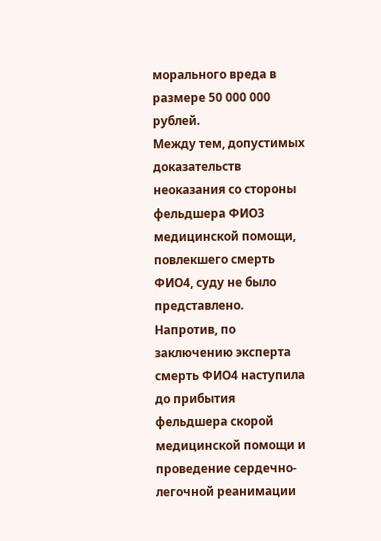морального вреда в размере 50 000 000 рублей.
Между тем, допустимых доказательств неоказания со стороны фельдшера ФИО3 медицинской помощи, повлекшего смерть ФИО4, суду не было представлено. Напротив, по заключению эксперта смерть ФИО4 наступила до прибытия фельдшера скорой медицинской помощи и проведение сердечно-легочной реанимации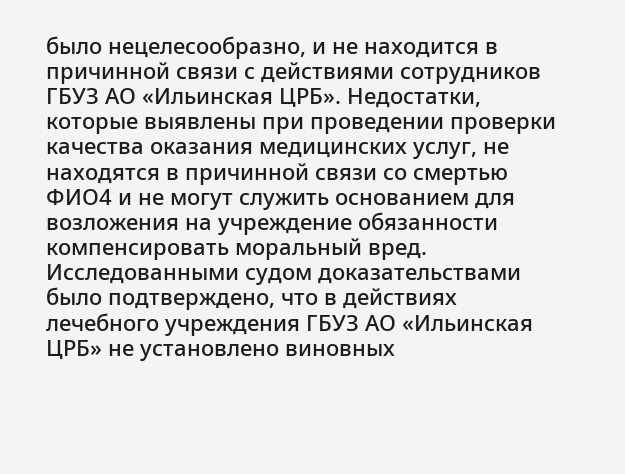было нецелесообразно, и не находится в причинной связи с действиями сотрудников ГБУЗ АО «Ильинская ЦРБ». Недостатки, которые выявлены при проведении проверки качества оказания медицинских услуг, не находятся в причинной связи со смертью ФИО4 и не могут служить основанием для возложения на учреждение обязанности компенсировать моральный вред.
Исследованными судом доказательствами было подтверждено, что в действиях лечебного учреждения ГБУЗ АО «Ильинская ЦРБ» не установлено виновных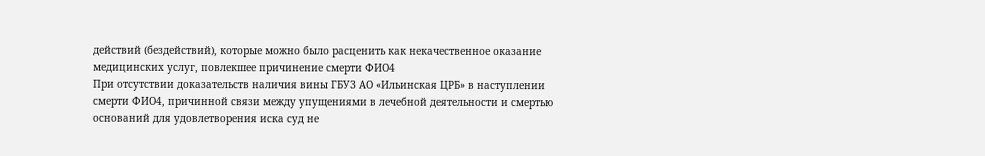действий (бездействий), которые можно было расценить как некачественное оказание медицинских услуг, повлекшее причинение смерти ФИО4
При отсутствии доказательств наличия вины ГБУЗ АО «Ильинская ЦРБ» в наступлении смерти ФИО4, причинной связи между упущениями в лечебной деятельности и смертью оснований для удовлетворения иска суд не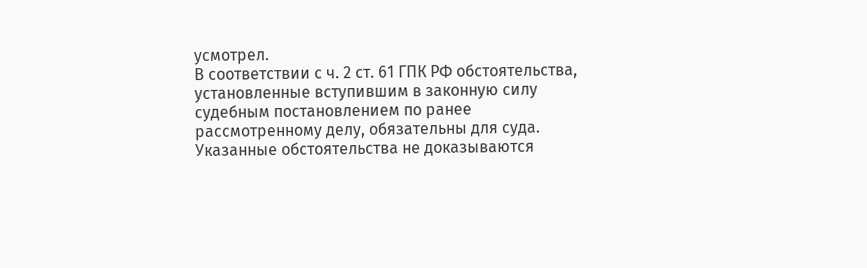усмотрел.
В соответствии с ч. 2 ст. 61 ГПК РФ обстоятельства, установленные вступившим в законную силу судебным постановлением по ранее рассмотренному делу, обязательны для суда. Указанные обстоятельства не доказываются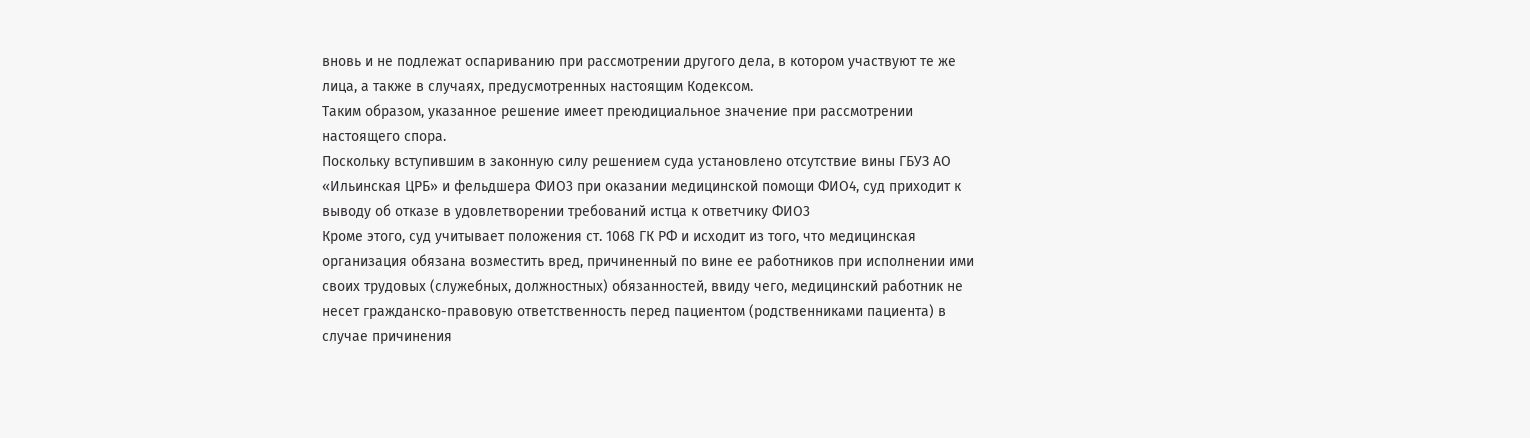вновь и не подлежат оспариванию при рассмотрении другого дела, в котором участвуют те же лица, а также в случаях, предусмотренных настоящим Кодексом.
Таким образом, указанное решение имеет преюдициальное значение при рассмотрении настоящего спора.
Поскольку вступившим в законную силу решением суда установлено отсутствие вины ГБУЗ АО «Ильинская ЦРБ» и фельдшера ФИО3 при оказании медицинской помощи ФИО4, суд приходит к выводу об отказе в удовлетворении требований истца к ответчику ФИО3
Кроме этого, суд учитывает положения ст. 1068 ГК РФ и исходит из того, что медицинская организация обязана возместить вред, причиненный по вине ее работников при исполнении ими своих трудовых (служебных, должностных) обязанностей, ввиду чего, медицинский работник не несет гражданско-правовую ответственность перед пациентом (родственниками пациента) в случае причинения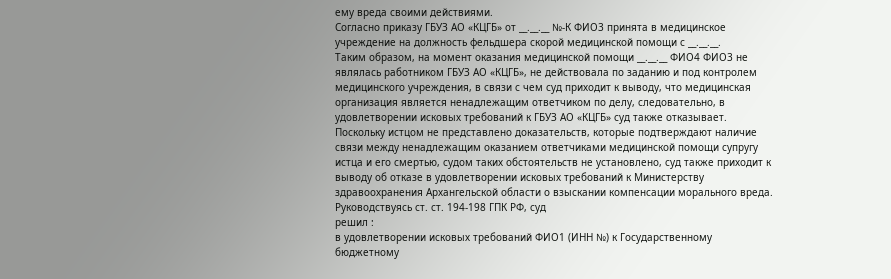ему вреда своими действиями.
Согласно приказу ГБУЗ АО «КЦГБ» от __.__.__ №-К ФИО3 принята в медицинское учреждение на должность фельдшера скорой медицинской помощи с __.__.__.
Таким образом, на момент оказания медицинской помощи __.__.__ ФИО4 ФИО3 не являлась работником ГБУЗ АО «КЦГБ», не действовала по заданию и под контролем медицинского учреждения, в связи с чем суд приходит к выводу, что медицинская организация является ненадлежащим ответчиком по делу, следовательно, в удовлетворении исковых требований к ГБУЗ АО «КЦГБ» суд также отказывает.
Поскольку истцом не представлено доказательств, которые подтверждают наличие связи между ненадлежащим оказанием ответчиками медицинской помощи супругу истца и его смертью, судом таких обстоятельств не установлено, суд также приходит к выводу об отказе в удовлетворении исковых требований к Министерству здравоохранения Архангельской области о взыскании компенсации морального вреда.
Руководствуясь ст. ст. 194-198 ГПК РФ, суд
решил :
в удовлетворении исковых требований ФИО1 (ИНН №) к Государственному бюджетному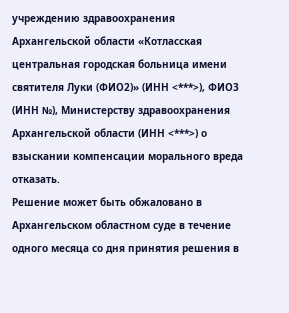учреждению здравоохранения Архангельской области «Котласская центральная городская больница имени святителя Луки (ФИО2)» (ИНН <***>), ФИО3 (ИНН №), Министерству здравоохранения Архангельской области (ИНН <***>) о взыскании компенсации морального вреда отказать.
Решение может быть обжаловано в Архангельском областном суде в течение одного месяца со дня принятия решения в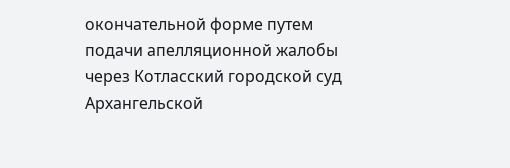окончательной форме путем подачи апелляционной жалобы через Котласский городской суд Архангельской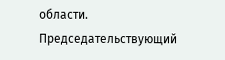области.
Председательствующий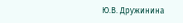Ю.В. Дружинина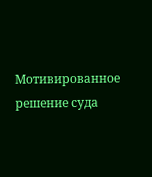Мотивированное решение суда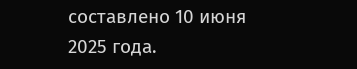составлено 10 июня 2025 года.